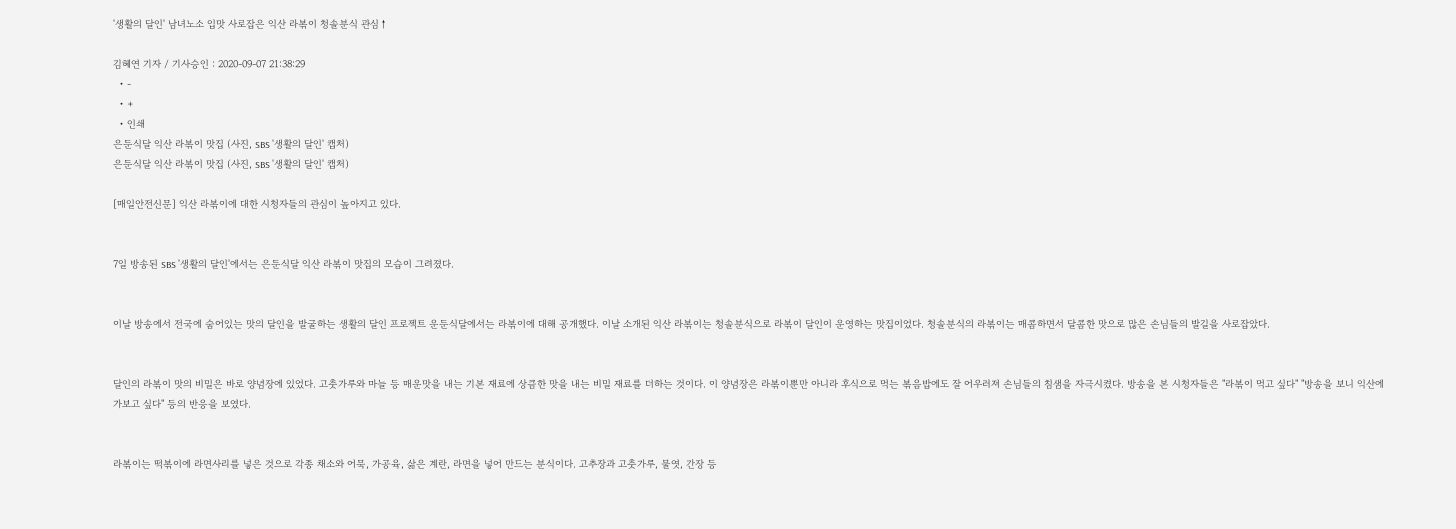'생활의 달인' 남녀노소 입맛 사로잡은 익산 라볶이 청솔분식 관심↑

김혜연 기자 / 기사승인 : 2020-09-07 21:38:29
  • -
  • +
  • 인쇄
은둔식달 익산 라볶이 맛집 (사진, SBS '생활의 달인' 캡처)
은둔식달 익산 라볶이 맛집 (사진, SBS '생활의 달인' 캡처)

[매일안전신문] 익산 라볶이에 대한 시청자들의 관심이 높아지고 있다.


7일 방송된 SBS '생활의 달인'에서는 은둔식달 익산 라볶이 맛집의 모습이 그려졌다.


이날 방송에서 전국에 숨어있는 맛의 달인을 발굴하는 생활의 달인 프로젝트 운둔식달에서는 라볶이에 대해 공개했다. 이날 소개된 익산 라볶이는 청솔분식으로 라볶이 달인이 운영하는 맛집이었다. 청솔분식의 라볶이는 매콤하면서 달콤한 맛으로 많은 손님들의 발길을 사로잡았다.


달인의 라볶이 맛의 비밀은 바로 양념장에 있었다. 고춧가루와 마늘 등 매운맛을 내는 기본 재료에 상큼한 맛을 내는 비밀 재료를 더하는 것이다. 이 양념장은 라볶이뿐만 아니라 후식으로 먹는 볶음밥에도 잘 어우러져 손님들의 침샘을 자극시켰다. 방송을 본 시청자들은 "라볶이 먹고 싶다" "방송을 보니 익산에 가보고 싶다" 등의 반응을 보였다.


라볶이는 떡볶이에 라면사리를 넣은 것으로 각종 채소와 어묵, 가공육, 삶은 계란, 라면을 넣어 만드는 분식이다. 고추장과 고춧가루, 물엿, 간장 등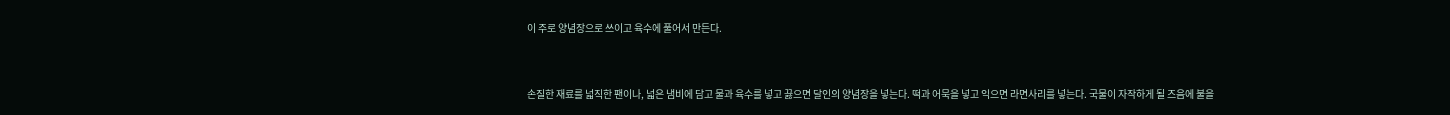이 주로 양념장으로 쓰이고 육수에 풀어서 만든다.


손질한 재료를 넓직한 팬이나, 넓은 냄비에 담고 물과 육수를 넣고 끓으면 달인의 양념장을 넣는다. 떡과 어묵을 넣고 익으면 라면사리를 넣는다. 국물이 자작하게 될 즈음에 불을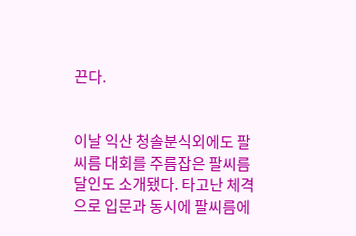끈다.


이날 익산 청솔분식외에도 팔씨름 대회를 주름잡은 팔씨름 달인도 소개됐다. 타고난 체격으로 입문과 동시에 팔씨름에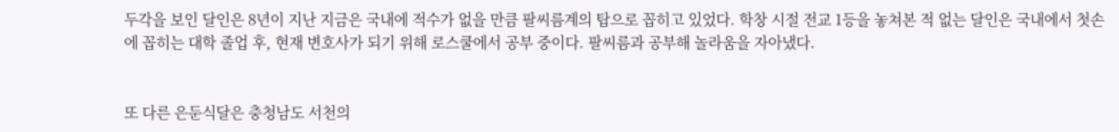두각을 보인 달인은 8년이 지난 지금은 국내에 적수가 없을 만큼 팔씨름계의 탑으로 꼽히고 있었다. 학창 시절 전교 1등을 놓쳐본 적 없는 달인은 국내에서 첫손에 꼽히는 대학 졸업 후, 현재 변호사가 되기 위해 로스쿨에서 공부 중이다. 팔씨름과 공부해 놀라움을 자아냈다.


또 다른 은둔식달은 충청남도 서천의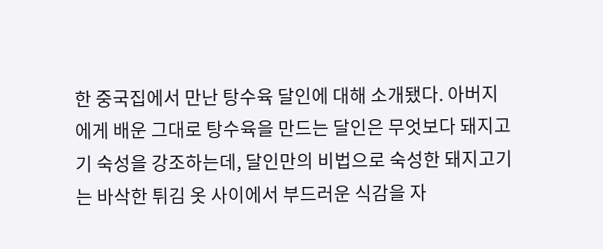한 중국집에서 만난 탕수육 달인에 대해 소개됐다. 아버지에게 배운 그대로 탕수육을 만드는 달인은 무엇보다 돼지고기 숙성을 강조하는데, 달인만의 비법으로 숙성한 돼지고기는 바삭한 튀김 옷 사이에서 부드러운 식감을 자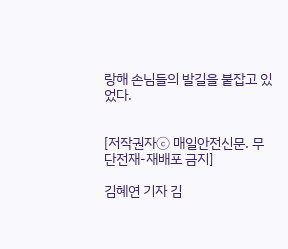랑해 손님들의 발길을 붙잡고 있었다.


[저작권자ⓒ 매일안전신문. 무단전재-재배포 금지]

김혜연 기자 김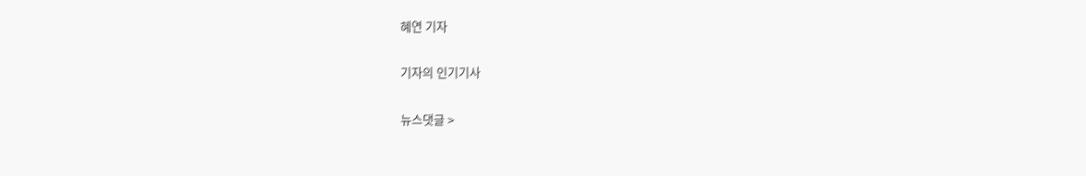혜연 기자

기자의 인기기사

뉴스댓글 >